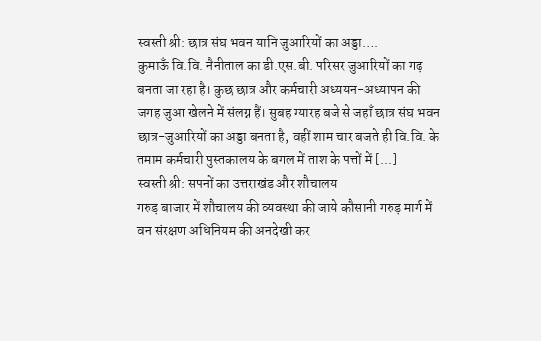स्वस्ती श्री: छात्र संघ भवन यानि जुआरियों का अड्डा….
कुमाऊँ वि.वि. नैनीताल का डी.एस.बी. परिसर जुआरियों का गढ़ बनता जा रहा है। कुछ छात्र और कर्मचारी अध्ययन-अध्यापन की जगह जुआ खेलने में संलग्न हैं। सुबह ग्यारह बजे से जहाँ छात्र संघ भवन छात्र-जुआरियों का अड्डा बनता है, वहीं शाम चार बजते ही वि.वि. के तमाम कर्मचारी पुस्तकालय के बगल में ताश के पत्तों में [...]
स्वस्ती श्री: सपनों का उत्तराखंड और शौचालय
गरुड़ बाजार में शौचालय की व्यवस्था की जाये कौसानी गरुड़ मार्ग में वन संरक्षण अधिनियम की अनदेखी कर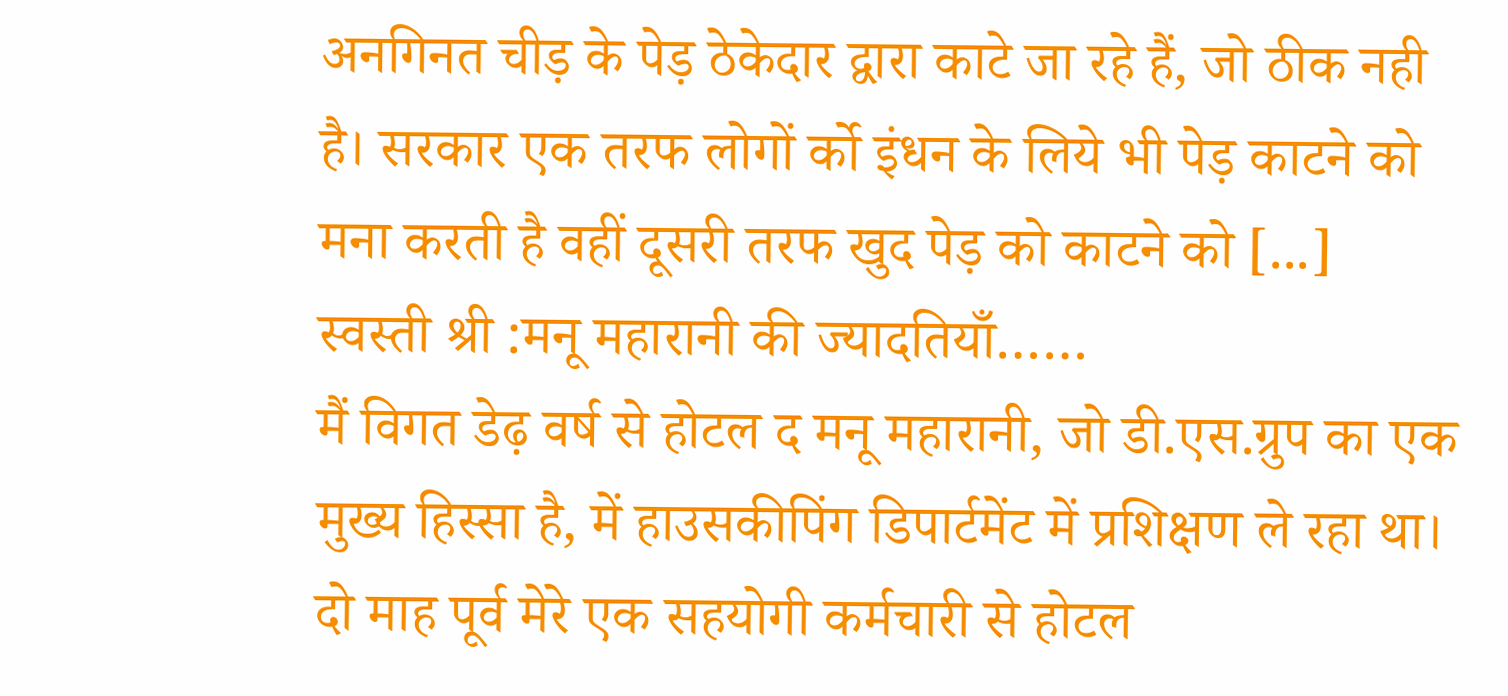अनगिनत चीड़ के पेड़ ठेकेदार द्वारा काटे जा रहे हैं, जो ठीक नही है। सरकार एक तरफ लोगों र्को इंधन के लिये भी पेड़ काटने को मना करती है वहीं दूसरी तरफ खुद पेड़ को काटने को [...]
स्वस्ती श्री :मनू महारानी की ज्यादतियाँ……
मैं विगत डेढ़ वर्ष से होटल द मनू महारानी, जो डी.एस.ग्रुप का एक मुख्य हिस्सा है, में हाउसकीपिंग डिपार्टमेंट में प्रशिक्षण ले रहा था। दो माह पूर्व मेरे एक सहयोगी कर्मचारी से होटल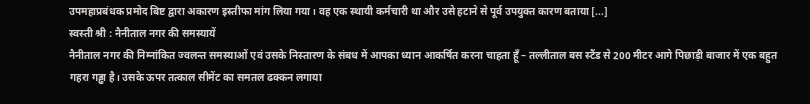उपमहाप्रबंधक प्रमोद बिष्ट द्वारा अकारण इस्तीफा मांग लिया गया। वह एक स्थायी कर्मचारी था और उसे हटाने से पूर्व उपयुक्त कारण बताया [...]
स्वस्ती श्री : नैनीताल नगर की समस्यायें
नैनीताल नगर की निम्नांकित ज्वलन्त समस्याओं एवं उसके निस्तारण के संबध में आपका ध्यान आकर्षित करना चाहता हूँ – तल्लीताल बस स्टैंड से 200 मीटर आगे पिछाड़ी बाजार में एक बहुत गहरा गड्ढा है। उसके ऊपर तत्काल सीमेंट का समतल ढक्कन लगाया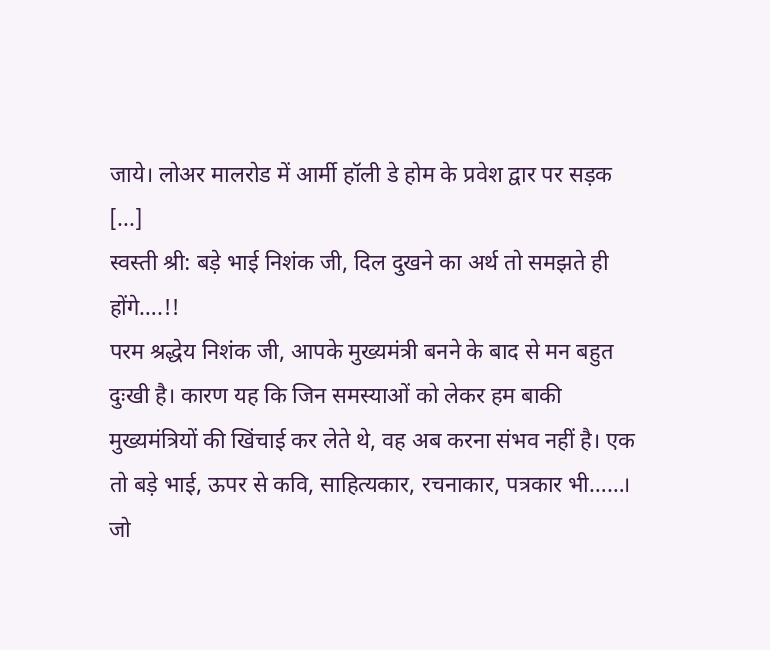जाये। लोअर मालरोड में आर्मी हॉली डे होम के प्रवेश द्वार पर सड़क [...]
स्वस्ती श्री: बड़े भाई निशंक जी, दिल दुखने का अर्थ तो समझते ही होंगे….!!
परम श्रद्धेय निशंक जी, आपके मुख्यमंत्री बनने के बाद से मन बहुत दुःखी है। कारण यह कि जिन समस्याओं को लेकर हम बाकी मुख्यमंत्रियों की खिंचाई कर लेते थे, वह अब करना संभव नहीं है। एक तो बड़े भाई, ऊपर से कवि, साहित्यकार, रचनाकार, पत्रकार भी……। जो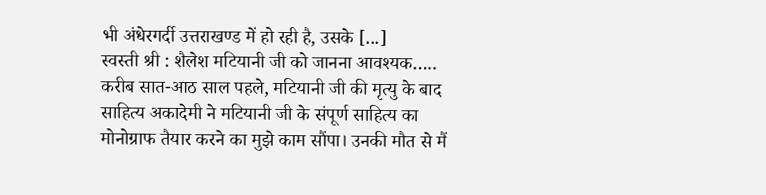भी अंधेरगर्दी उत्तराखण्ड में हो रही है, उसके [...]
स्वस्ती श्री : शैलेश मटियानी जी को जानना आवश्यक…..
करीब सात-आठ साल पहले, मटियानी जी की मृत्यु के बाद साहित्य अकादेमी ने मटियानी जी के संपूर्ण साहित्य का मोनोग्राफ तैयार करने का मुझे काम सौंपा। उनकी मौत से मैं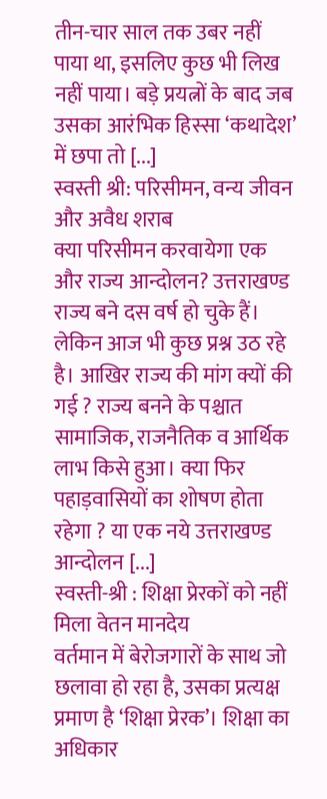तीन-चार साल तक उबर नहीं पाया था, इसलिए कुछ भी लिख नहीं पाया। बड़े प्रयत्नों के बाद जब उसका आरंभिक हिस्सा ‘कथादेश’ में छपा तो [...]
स्वस्ती श्री: परिसीमन, वन्य जीवन और अवैध शराब
क्या परिसीमन करवायेगा एक और राज्य आन्दोलन? उत्तराखण्ड राज्य बने दस वर्ष हो चुके हैं। लेकिन आज भी कुछ प्रश्न उठ रहे है। आखिर राज्य की मांग क्यों की गई ? राज्य बनने के पश्चात सामाजिक, राजनैतिक व आर्थिक लाभ किसे हुआ। क्या फिर पहाड़वासियों का शोषण होता रहेगा ? या एक नये उत्तराखण्ड आन्दोलन [...]
स्वस्ती-श्री : शिक्षा प्रेरकों को नहीं मिला वेतन मानदेय
वर्तमान में बेरोजगारों के साथ जो छलावा हो रहा है, उसका प्रत्यक्ष प्रमाण है ‘शिक्षा प्रेरक’। शिक्षा का अधिकार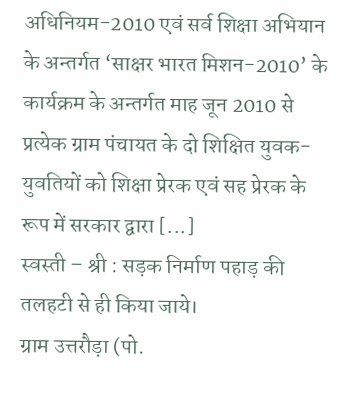अधिनियम-2010 एवं सर्व शिक्षा अभियान के अन्तर्गत ‘साक्षर भारत मिशन-2010’ के कार्यक्रम के अन्तर्गत माह जून 2010 से प्रत्येक ग्राम पंचायत के दो शिक्षित युवक-युवतियों को शिक्षा प्रेरक एवं सह प्रेरक के रूप में सरकार द्वारा [...]
स्वस्ती – श्री : सड़क निर्माण पहाड़ की तलहटी से ही किया जाये।
ग्राम उत्तरौड़ा (पो.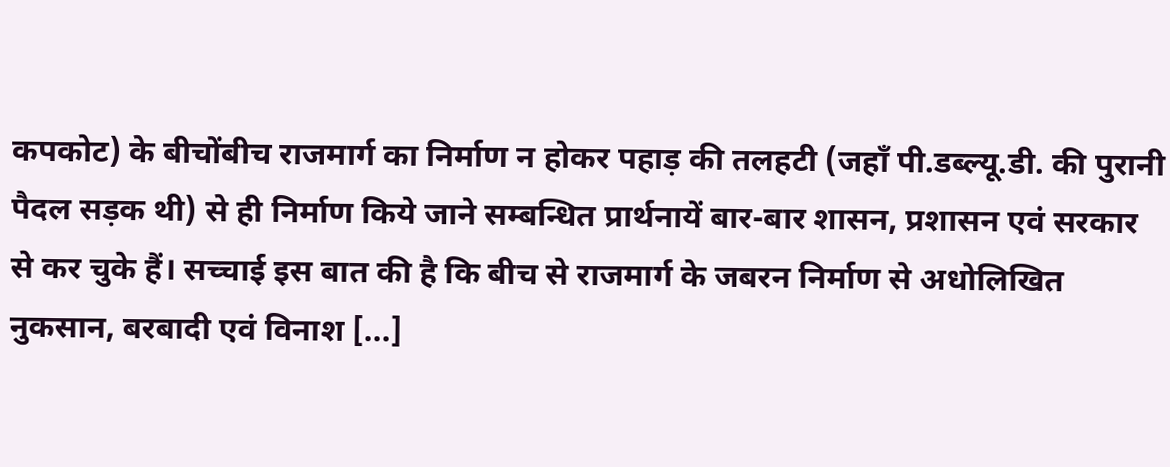कपकोट) के बीचोंबीच राजमार्ग का निर्माण न होकर पहाड़ की तलहटी (जहाँ पी.डब्ल्यू.डी. की पुरानी पैदल सड़क थी) से ही निर्माण किये जाने सम्बन्धित प्रार्थनायें बार-बार शासन, प्रशासन एवं सरकार से कर चुके हैं। सच्चाई इस बात की है कि बीच से राजमार्ग के जबरन निर्माण से अधोलिखित नुकसान, बरबादी एवं विनाश [...]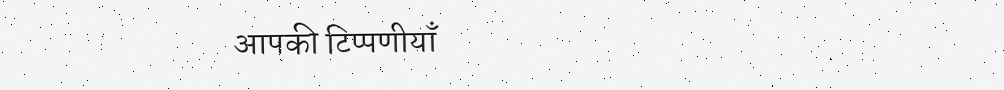आपकी टिप्पणीयाँ